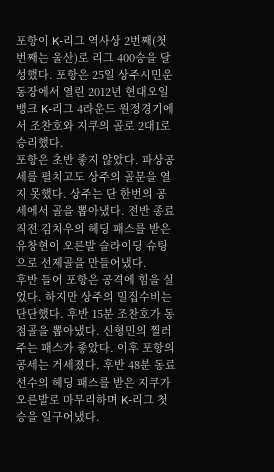포항이 K-리그 역사상 2번째(첫번째는 울산)로 리그 400승을 달성했다. 포항은 25일 상주시민운동장에서 열린 2012년 현대오일뱅크 K-리그 4라운드 원정경기에서 조찬호와 지쿠의 골로 2대1로 승리했다.
포항은 초반 좋지 않았다. 파상공세를 펼치고도 상주의 골문을 열지 못했다. 상주는 단 한번의 공세에서 골을 뽑아냈다. 전반 종료 직전 김치우의 헤딩 패스를 받은 유창현이 오른발 슬라이딩 슈팅으로 선제골을 만들어냈다.
후반 들어 포항은 공격에 힘을 실었다. 하지만 상주의 밀집수비는 단단했다. 후반 15분 조찬호가 동점골을 뽑아냈다. 신형민의 찔러주는 패스가 좋았다. 이후 포항의 공세는 거세졌다. 후반 48분 동료 선수의 헤딩 패스를 받은 지쿠가 오른발로 마무리하며 K-리그 첫 승을 일구어냈다.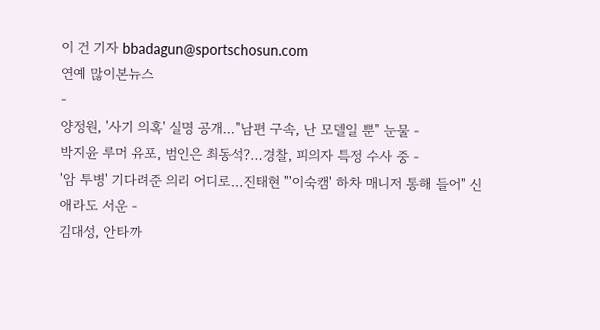이 건 기자 bbadagun@sportschosun.com
연예 많이본뉴스
-
양정원, '사기 의혹' 실명 공개…"남편 구속, 난 모델일 뿐" 눈물 -
박지윤 루머 유포, 범인은 최동석?…경찰, 피의자 특정 수사 중 -
'암 투병' 기다려준 의리 어디로…진태현 "'이숙캠' 하차 매니저 통해 들어" 신애라도 서운 -
김대성, 안타까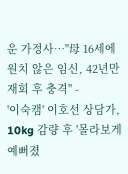운 가정사…"母 16세에 원치 않은 임신, 42년만 재회 후 충격" -
'이숙캠' 이호선 상담가, 10kg 감량 후 '몰라보게 예뻐졌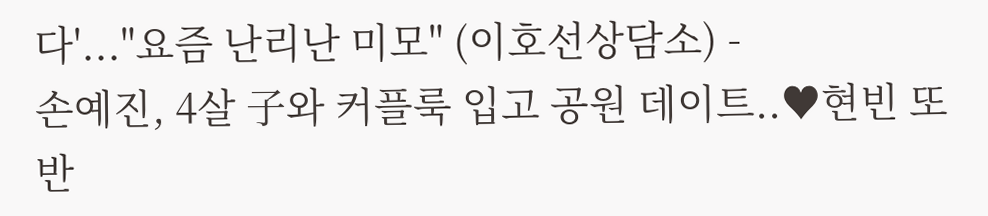다'..."요즘 난리난 미모" (이호선상담소) -
손예진, 4살 子와 커플룩 입고 공원 데이트..♥현빈 또 반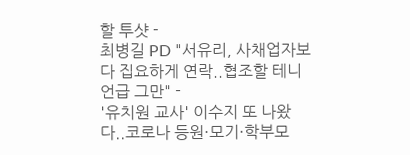할 투샷 -
최병길 PD "서유리, 사채업자보다 집요하게 연락..협조할 테니 언급 그만" -
'유치원 교사' 이수지 또 나왔다..코로나 등원·모기·학부모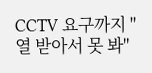CCTV 요구까지 "열 받아서 못 봐"